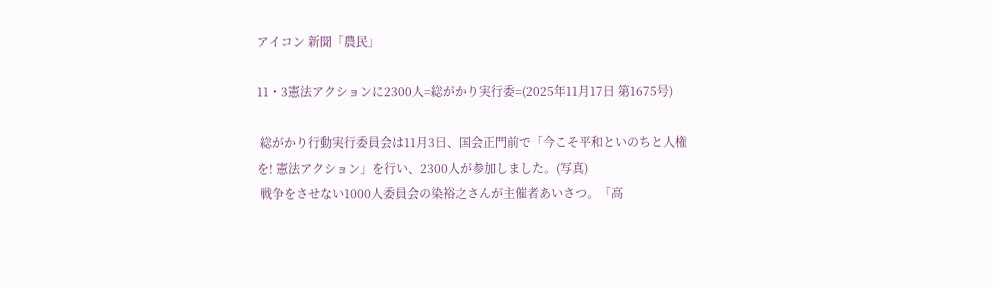アイコン 新聞「農民」

11・3憲法アクションに2300人=総がかり実行委=(2025年11月17日 第1675号)

 総がかり行動実行委員会は11月3日、国会正門前で「今こそ平和といのちと人権を! 憲法アクション」を行い、2300人が参加しました。(写真)
 戦争をさせない1000人委員会の染裕之さんが主催者あいさつ。「高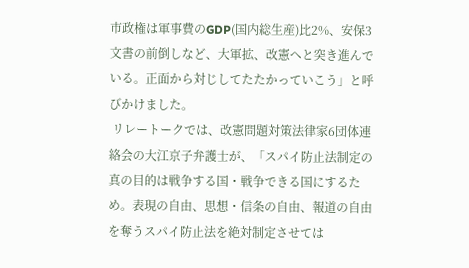市政権は軍事費のGDP(国内総生産)比2%、安保3文書の前倒しなど、大軍拡、改憲へと突き進んでいる。正面から対じしてたたかっていこう」と呼びかけました。
 リレートークでは、改憲問題対策法律家6団体連絡会の大江京子弁護士が、「スパイ防止法制定の真の目的は戦争する国・戦争できる国にするため。表現の自由、思想・信条の自由、報道の自由を奪うスパイ防止法を絶対制定させては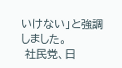いけない」と強調しました。
 社民党、日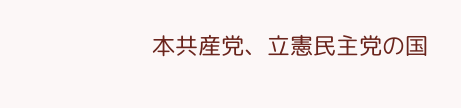本共産党、立憲民主党の国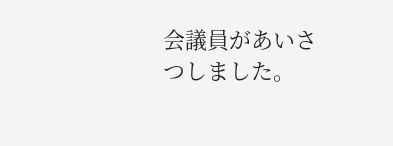会議員があいさつしました。